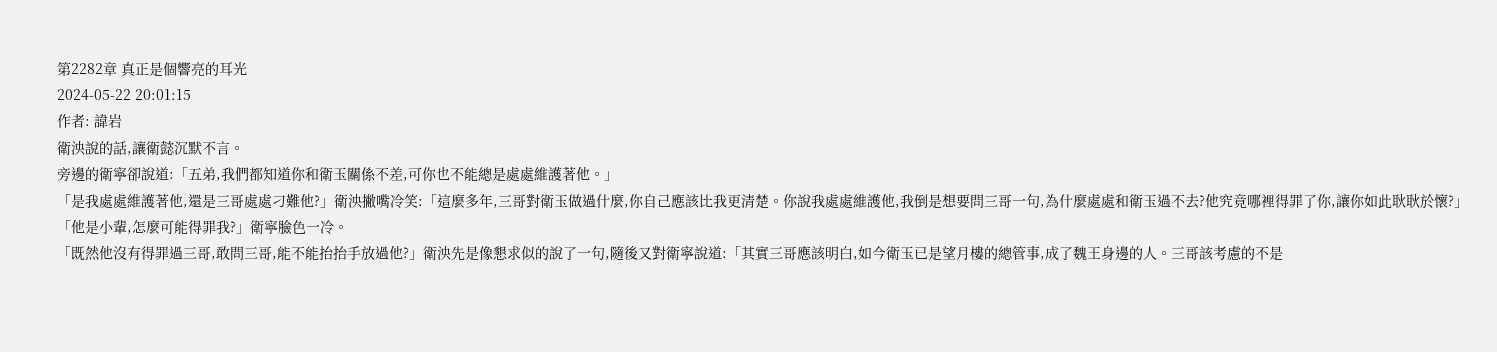第2282章 真正是個響亮的耳光
2024-05-22 20:01:15
作者: 諱岩
衛泱說的話,讓衛懿沉默不言。
旁邊的衛寧卻說道:「五弟,我們都知道你和衛玉關係不差,可你也不能總是處處維護著他。」
「是我處處維護著他,還是三哥處處刁難他?」衛泱撇嘴冷笑:「這麼多年,三哥對衛玉做過什麼,你自己應該比我更清楚。你說我處處維護他,我倒是想要問三哥一句,為什麼處處和衛玉過不去?他究竟哪裡得罪了你,讓你如此耿耿於懷?」
「他是小輩,怎麼可能得罪我?」衛寧臉色一冷。
「既然他沒有得罪過三哥,敢問三哥,能不能抬抬手放過他?」衛泱先是像懇求似的說了一句,隨後又對衛寧說道:「其實三哥應該明白,如今衛玉已是望月樓的總管事,成了魏王身邊的人。三哥該考慮的不是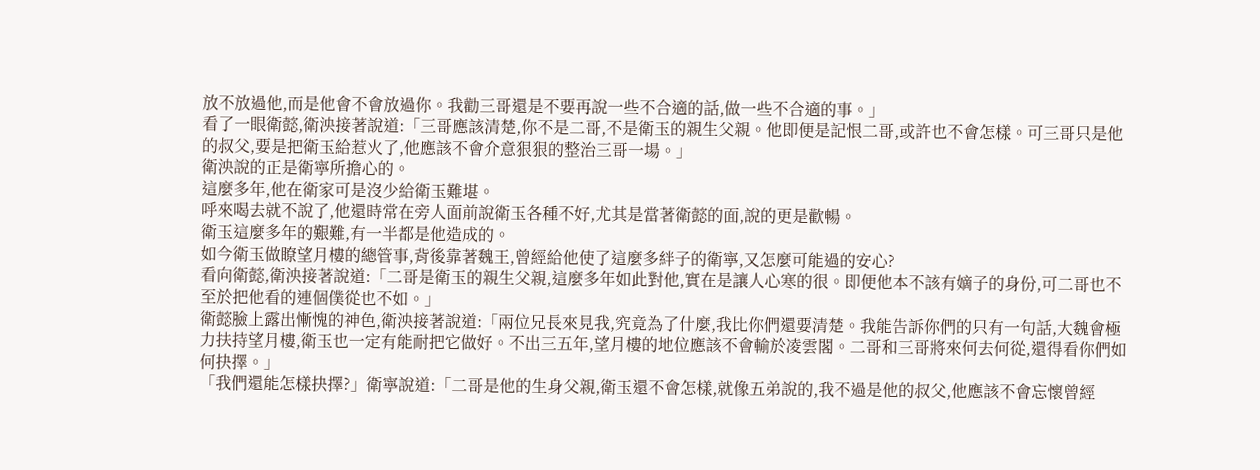放不放過他,而是他會不會放過你。我勸三哥還是不要再說一些不合適的話,做一些不合適的事。」
看了一眼衛懿,衛泱接著說道:「三哥應該清楚,你不是二哥,不是衛玉的親生父親。他即便是記恨二哥,或許也不會怎樣。可三哥只是他的叔父,要是把衛玉給惹火了,他應該不會介意狠狠的整治三哥一場。」
衛泱說的正是衛寧所擔心的。
這麼多年,他在衛家可是沒少給衛玉難堪。
呼來喝去就不說了,他還時常在旁人面前說衛玉各種不好,尤其是當著衛懿的面,說的更是歡暢。
衛玉這麼多年的艱難,有一半都是他造成的。
如今衛玉做瞭望月樓的總管事,背後靠著魏王,曾經給他使了這麼多絆子的衛寧,又怎麼可能過的安心?
看向衛懿,衛泱接著說道:「二哥是衛玉的親生父親,這麼多年如此對他,實在是讓人心寒的很。即便他本不該有嫡子的身份,可二哥也不至於把他看的連個僕從也不如。」
衛懿臉上露出慚愧的神色,衛泱接著說道:「兩位兄長來見我,究竟為了什麼,我比你們還要清楚。我能告訴你們的只有一句話,大魏會極力扶持望月樓,衛玉也一定有能耐把它做好。不出三五年,望月樓的地位應該不會輸於凌雲閣。二哥和三哥將來何去何從,還得看你們如何抉擇。」
「我們還能怎樣抉擇?」衛寧說道:「二哥是他的生身父親,衛玉還不會怎樣,就像五弟說的,我不過是他的叔父,他應該不會忘懷曾經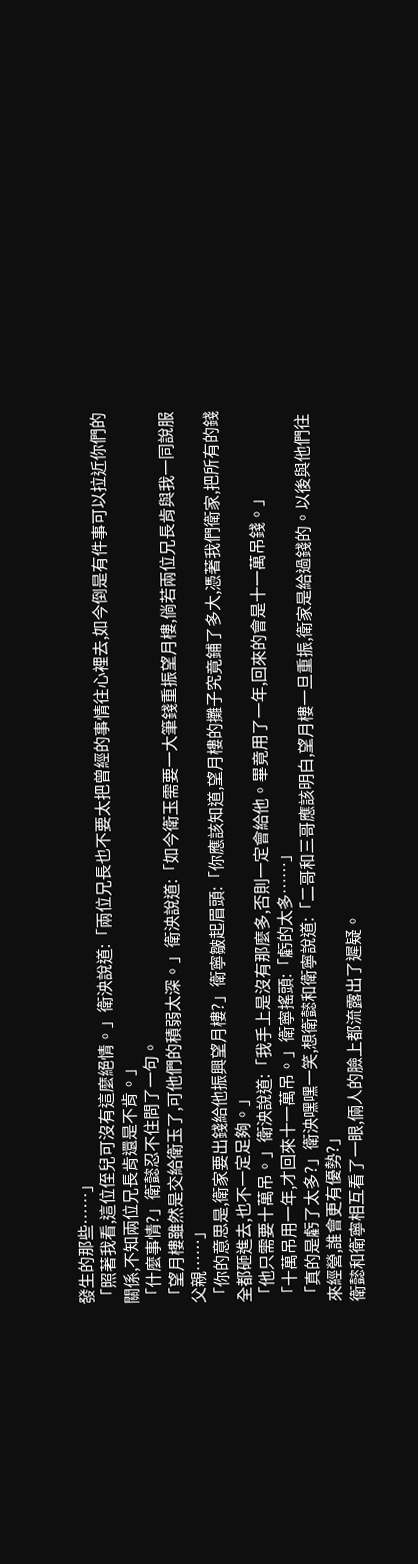發生的那些……」
「照著我看,這位侄兒可沒有這麼絕情。」衛泱說道:「兩位兄長也不要太把曾經的事情往心裡去,如今倒是有件事可以拉近你們的關係,不知兩位兄長肯還是不肯。」
「什麼事情?」衛懿忍不住問了一句。
「望月樓雖然是交給衛玉了,可他們的積弱太深。」衛泱說道:「如今衛玉需要一大筆錢重振望月樓,倘若兩位兄長肯與我一同說服父親……」
「你的意思是,衛家要出錢給他振興望月樓?」衛寧皺起眉頭:「你應該知道,望月樓的攤子究竟鋪了多大,憑著我們衛家,把所有的錢全都砸進去,也不一定足夠。」
「他只需要十萬吊。」衛泱說道:「我手上是沒有那麼多,否則一定會給他。畢竟用了一年,回來的會是十一萬吊錢。」
「十萬吊用一年,才回來十一萬吊。」衛寧搖頭:「虧的太多……」
「真的是虧了太多?」衛泱嘿嘿一笑,想衛懿和衛寧說道:「二哥和三哥應該明白,望月樓一旦重振,衛家是給過錢的。以後與他們往來經營,誰會更有優勢?」
衛懿和衛寧相互看了一眼,倆人的臉上都流露出了遲疑。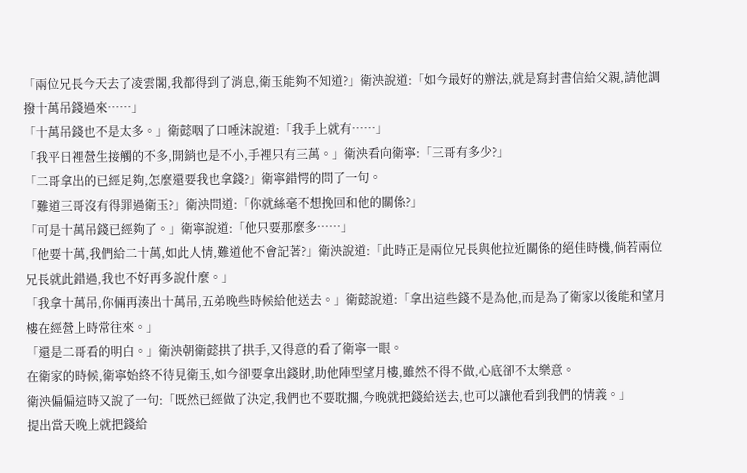「兩位兄長今天去了凌雲閣,我都得到了消息,衛玉能夠不知道?」衛泱說道:「如今最好的辦法,就是寫封書信給父親,請他調撥十萬吊錢過來……」
「十萬吊錢也不是太多。」衛懿咽了口唾沫說道:「我手上就有……」
「我平日裡營生接觸的不多,開銷也是不小,手裡只有三萬。」衛泱看向衛寧:「三哥有多少?」
「二哥拿出的已經足夠,怎麼還要我也拿錢?」衛寧錯愕的問了一句。
「難道三哥沒有得罪過衛玉?」衛泱問道:「你就絲毫不想挽回和他的關係?」
「可是十萬吊錢已經夠了。」衛寧說道:「他只要那麼多……」
「他要十萬,我們給二十萬,如此人情,難道他不會記著?」衛泱說道:「此時正是兩位兄長與他拉近關係的絕佳時機,倘若兩位兄長就此錯過,我也不好再多說什麼。」
「我拿十萬吊,你倆再湊出十萬吊,五弟晚些時候給他送去。」衛懿說道:「拿出這些錢不是為他,而是為了衛家以後能和望月樓在經營上時常往來。」
「還是二哥看的明白。」衛泱朝衛懿拱了拱手,又得意的看了衛寧一眼。
在衛家的時候,衛寧始終不待見衛玉,如今卻要拿出錢財,助他陣型望月樓,雖然不得不做,心底卻不太樂意。
衛泱偏偏這時又說了一句:「既然已經做了決定,我們也不要耽擱,今晚就把錢給送去,也可以讓他看到我們的情義。」
提出當天晚上就把錢給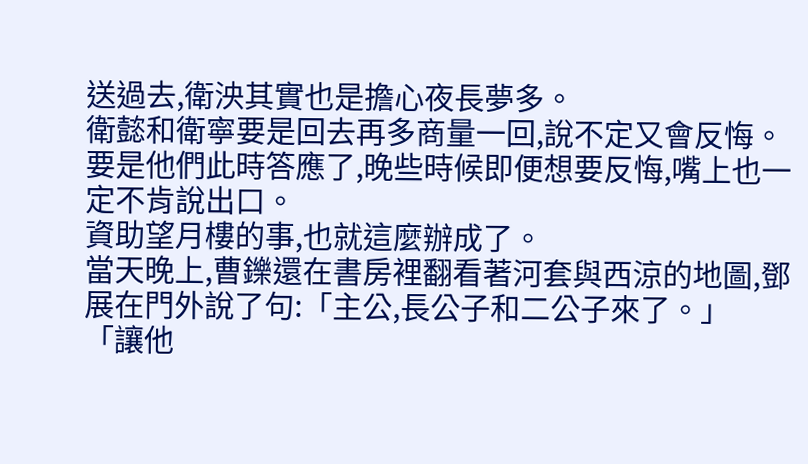送過去,衛泱其實也是擔心夜長夢多。
衛懿和衛寧要是回去再多商量一回,說不定又會反悔。
要是他們此時答應了,晚些時候即便想要反悔,嘴上也一定不肯說出口。
資助望月樓的事,也就這麼辦成了。
當天晚上,曹鑠還在書房裡翻看著河套與西涼的地圖,鄧展在門外說了句:「主公,長公子和二公子來了。」
「讓他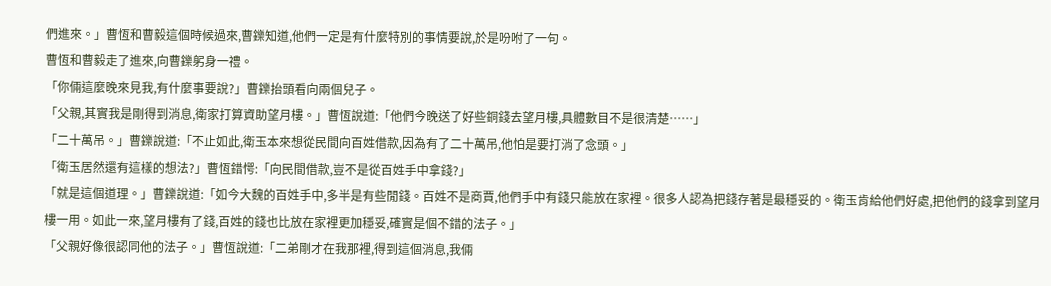們進來。」曹恆和曹毅這個時候過來,曹鑠知道,他們一定是有什麼特別的事情要說,於是吩咐了一句。
曹恆和曹毅走了進來,向曹鑠躬身一禮。
「你倆這麼晚來見我,有什麼事要說?」曹鑠抬頭看向兩個兒子。
「父親,其實我是剛得到消息,衛家打算資助望月樓。」曹恆說道:「他們今晚送了好些銅錢去望月樓,具體數目不是很清楚……」
「二十萬吊。」曹鑠說道:「不止如此,衛玉本來想從民間向百姓借款,因為有了二十萬吊,他怕是要打消了念頭。」
「衛玉居然還有這樣的想法?」曹恆錯愕:「向民間借款,豈不是從百姓手中拿錢?」
「就是這個道理。」曹鑠說道:「如今大魏的百姓手中,多半是有些閒錢。百姓不是商賈,他們手中有錢只能放在家裡。很多人認為把錢存著是最穩妥的。衛玉肯給他們好處,把他們的錢拿到望月樓一用。如此一來,望月樓有了錢,百姓的錢也比放在家裡更加穩妥,確實是個不錯的法子。」
「父親好像很認同他的法子。」曹恆說道:「二弟剛才在我那裡,得到這個消息,我倆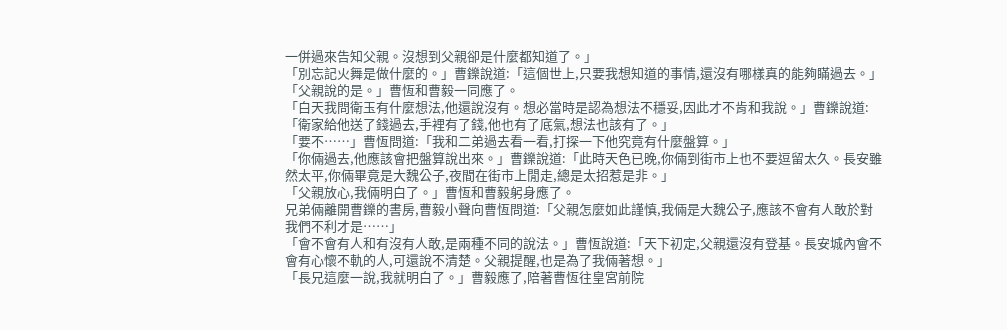一併過來告知父親。沒想到父親卻是什麼都知道了。」
「別忘記火舞是做什麼的。」曹鑠說道:「這個世上,只要我想知道的事情,還沒有哪樣真的能夠瞞過去。」
「父親說的是。」曹恆和曹毅一同應了。
「白天我問衛玉有什麼想法,他還說沒有。想必當時是認為想法不穩妥,因此才不肯和我說。」曹鑠說道:「衛家給他送了錢過去,手裡有了錢,他也有了底氣,想法也該有了。」
「要不……」曹恆問道:「我和二弟過去看一看,打探一下他究竟有什麼盤算。」
「你倆過去,他應該會把盤算說出來。」曹鑠說道:「此時天色已晚,你倆到街市上也不要逗留太久。長安雖然太平,你倆畢竟是大魏公子,夜間在街市上閒走,總是太招惹是非。」
「父親放心,我倆明白了。」曹恆和曹毅躬身應了。
兄弟倆離開曹鑠的書房,曹毅小聲向曹恆問道:「父親怎麼如此謹慎,我倆是大魏公子,應該不會有人敢於對我們不利才是……」
「會不會有人和有沒有人敢,是兩種不同的說法。」曹恆說道:「天下初定,父親還沒有登基。長安城內會不會有心懷不軌的人,可還說不清楚。父親提醒,也是為了我倆著想。」
「長兄這麼一說,我就明白了。」曹毅應了,陪著曹恆往皇宮前院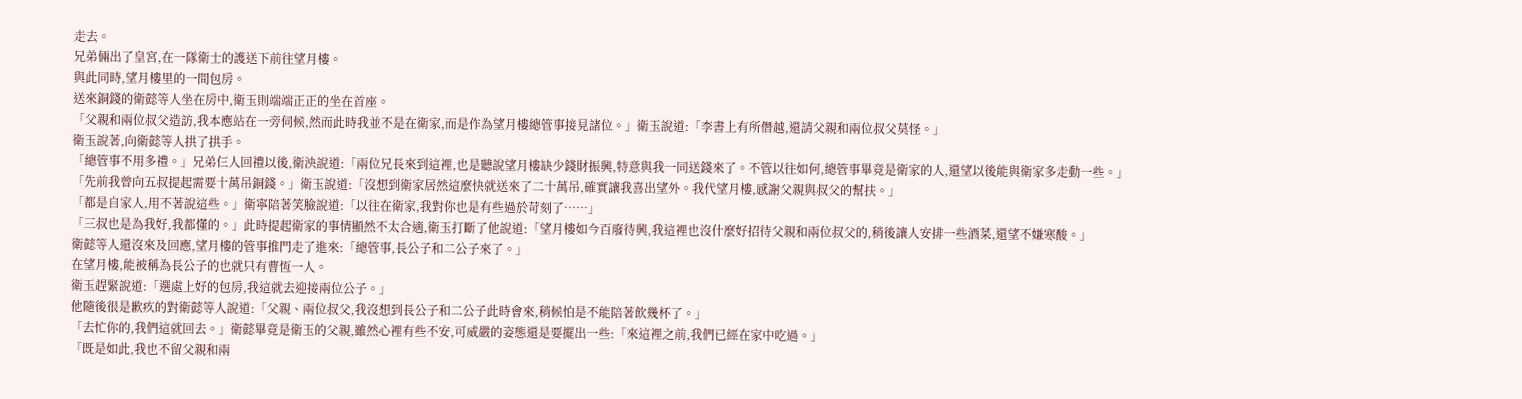走去。
兄弟倆出了皇宮,在一隊衛士的護送下前往望月樓。
與此同時,望月樓里的一間包房。
送來銅錢的衛懿等人坐在房中,衛玉則端端正正的坐在首座。
「父親和兩位叔父造訪,我本應站在一旁伺候,然而此時我並不是在衛家,而是作為望月樓總管事接見諸位。」衛玉說道:「李書上有所僭越,還請父親和兩位叔父莫怪。」
衛玉說著,向衛懿等人拱了拱手。
「總管事不用多禮。」兄弟仨人回禮以後,衛泱說道:「兩位兄長來到這裡,也是聽說望月樓缺少錢財振興,特意與我一同送錢來了。不管以往如何,總管事畢竟是衛家的人,還望以後能與衛家多走動一些。」
「先前我曾向五叔提起需要十萬吊銅錢。」衛玉說道:「沒想到衛家居然這麼快就送來了二十萬吊,確實讓我喜出望外。我代望月樓,感謝父親與叔父的幫扶。」
「都是自家人,用不著說這些。」衛寧陪著笑臉說道:「以往在衛家,我對你也是有些過於苛刻了……」
「三叔也是為我好,我都懂的。」此時提起衛家的事情顯然不太合適,衛玉打斷了他說道:「望月樓如今百廢待興,我這裡也沒什麼好招待父親和兩位叔父的,稍後讓人安排一些酒菜,還望不嫌寒酸。」
衛懿等人還沒來及回應,望月樓的管事推門走了進來:「總管事,長公子和二公子來了。」
在望月樓,能被稱為長公子的也就只有曹恆一人。
衛玉趕緊說道:「選處上好的包房,我這就去迎接兩位公子。」
他隨後很是歉疚的對衛懿等人說道:「父親、兩位叔父,我沒想到長公子和二公子此時會來,稍候怕是不能陪著飲幾杯了。」
「去忙你的,我們這就回去。」衛懿畢竟是衛玉的父親,雖然心裡有些不安,可威嚴的姿態還是要擺出一些:「來這裡之前,我們已經在家中吃過。」
「既是如此,我也不留父親和兩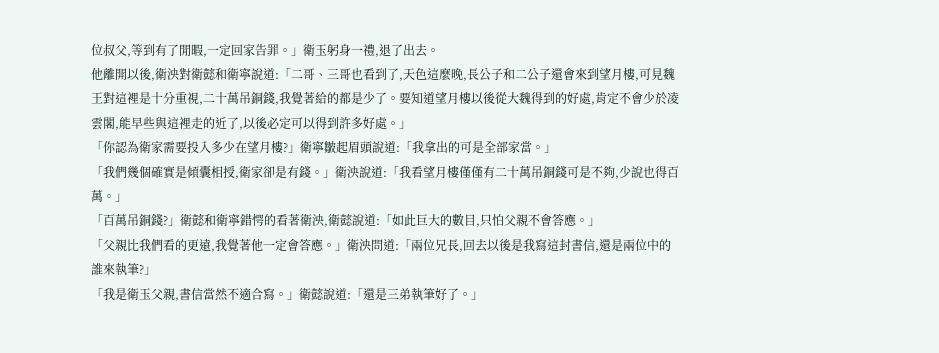位叔父,等到有了閒暇,一定回家告罪。」衛玉躬身一禮,退了出去。
他離開以後,衛泱對衛懿和衛寧說道:「二哥、三哥也看到了,天色這麼晚,長公子和二公子還會來到望月樓,可見魏王對這裡是十分重視,二十萬吊銅錢,我覺著給的都是少了。要知道望月樓以後從大魏得到的好處,肯定不會少於凌雲閣,能早些與這裡走的近了,以後必定可以得到許多好處。」
「你認為衛家需要投入多少在望月樓?」衛寧皺起眉頭說道:「我拿出的可是全部家當。」
「我們幾個確實是傾囊相授,衛家卻是有錢。」衛泱說道:「我看望月樓僅僅有二十萬吊銅錢可是不夠,少說也得百萬。」
「百萬吊銅錢?」衛懿和衛寧錯愕的看著衛泱,衛懿說道:「如此巨大的數目,只怕父親不會答應。」
「父親比我們看的更遠,我覺著他一定會答應。」衛泱問道:「兩位兄長,回去以後是我寫這封書信,還是兩位中的誰來執筆?」
「我是衛玉父親,書信當然不適合寫。」衛懿說道:「還是三弟執筆好了。」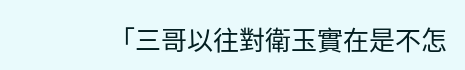「三哥以往對衛玉實在是不怎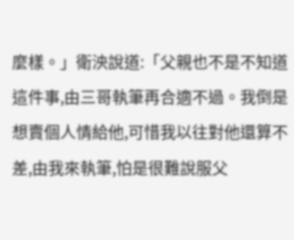麼樣。」衛泱說道:「父親也不是不知道這件事,由三哥執筆再合適不過。我倒是想賣個人情給他,可惜我以往對他還算不差,由我來執筆,怕是很難說服父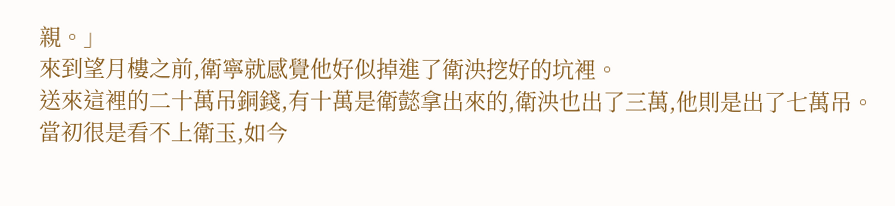親。」
來到望月樓之前,衛寧就感覺他好似掉進了衛泱挖好的坑裡。
送來這裡的二十萬吊銅錢,有十萬是衛懿拿出來的,衛泱也出了三萬,他則是出了七萬吊。
當初很是看不上衛玉,如今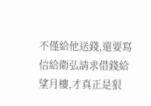不僅給他送錢,還要寫信給衛弘請求借錢給望月樓,才真正是狠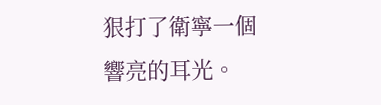狠打了衛寧一個響亮的耳光。